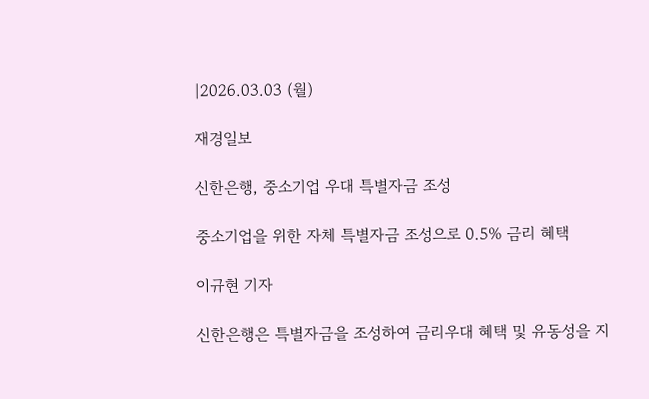|2026.03.03 (월)

재경일보

신한은행, 중소기업 우대 특별자금 조성

중소기업을 위한 자체 특별자금 조성으로 0.5% 금리 혜택

이규현 기자

신한은행은 특별자금을 조성하여 금리우대 혜택 및 유동성을 지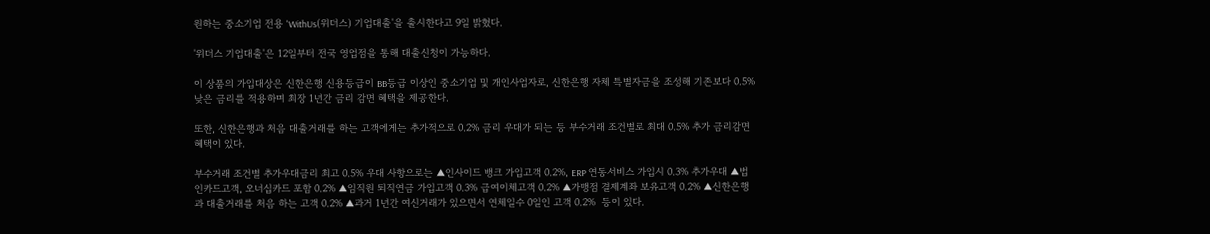원하는 중소기업 전용 'WithUs(위더스) 기업대출'을 출시한다고 9일 밝혔다.

'위더스 기업대출'은 12일부터 전국 영업점을 통해 대출신청이 가능하다.

이 상품의 가입대상은 신한은행 신용등급이 BB등급 이상인 중소기업 및 개인사업자로, 신한은행 자체 특별자금을 조성해 기존보다 0.5% 낮은 금리를 적용하며 최장 1년간 금리 감면 혜택을 제공한다.

또한, 신한은행과 처음 대출거래를 하는 고객에게는 추가적으로 0.2% 금리 우대가 되는 등 부수거래 조건별로 최대 0.5% 추가 금리감면 혜택이 있다.

부수거래 조건별 추가우대금리 최고 0.5% 우대 사항으로는 ▲인사이드 뱅크 가입고객 0.2%, ERP 연동서비스 가입시 0.3% 추가우대 ▲법인카드고객, 오너십카드 포함 0.2% ▲임직원 퇴직연금 가입고객 0.3% 급여이체고객 0.2% ▲가맹점 결제계좌 보유고객 0.2% ▲신한은행과 대출거래를 처음 하는 고객 0.2% ▲과거 1년간 여신거래가 있으면서 연체일수 0일인 고객 0.2%  등이 있다.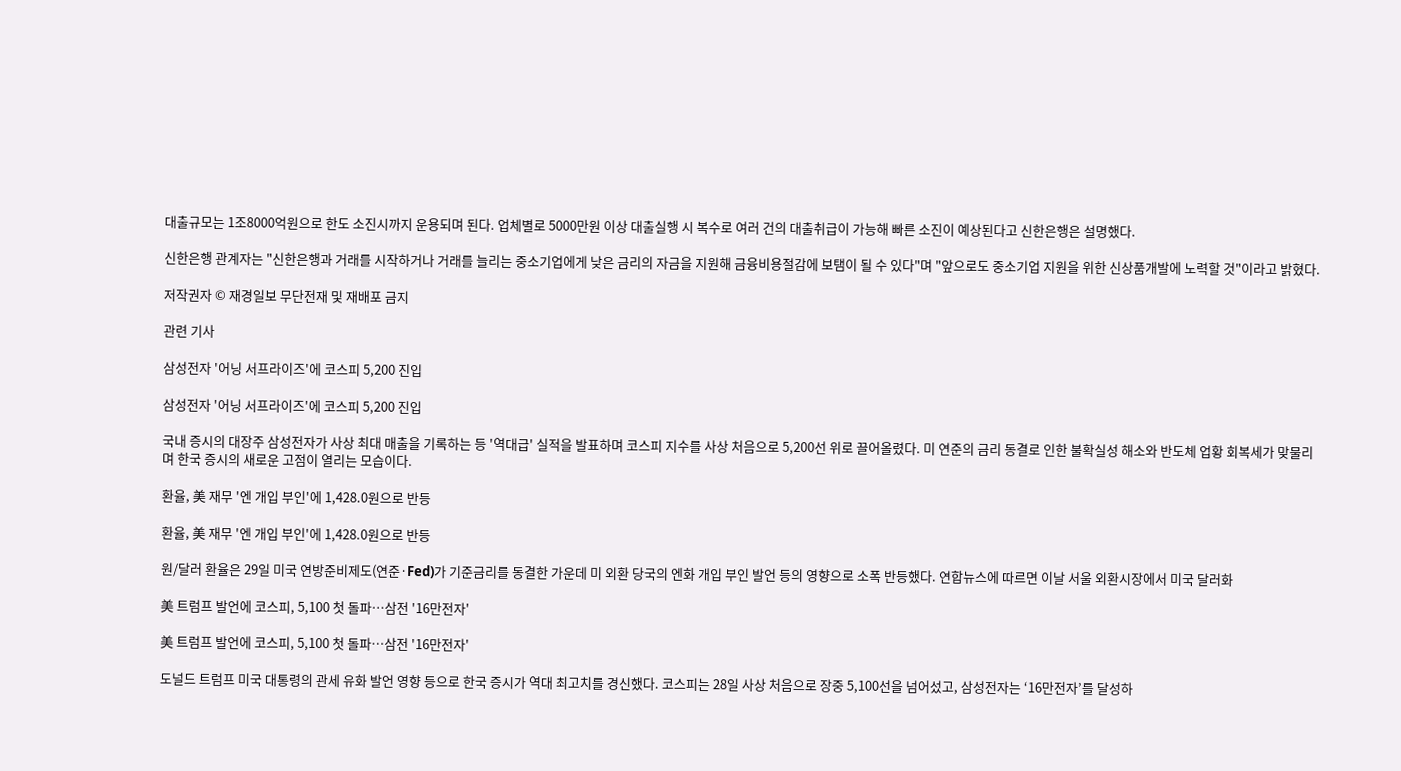대출규모는 1조8000억원으로 한도 소진시까지 운용되며 된다. 업체별로 5000만원 이상 대출실행 시 복수로 여러 건의 대출취급이 가능해 빠른 소진이 예상된다고 신한은행은 설명했다.

신한은행 관계자는 "신한은행과 거래를 시작하거나 거래를 늘리는 중소기업에게 낮은 금리의 자금을 지원해 금융비용절감에 보탬이 될 수 있다"며 "앞으로도 중소기업 지원을 위한 신상품개발에 노력할 것"이라고 밝혔다.

저작권자 © 재경일보 무단전재 및 재배포 금지

관련 기사

삼성전자 '어닝 서프라이즈'에 코스피 5,200 진입

삼성전자 '어닝 서프라이즈'에 코스피 5,200 진입

국내 증시의 대장주 삼성전자가 사상 최대 매출을 기록하는 등 '역대급' 실적을 발표하며 코스피 지수를 사상 처음으로 5,200선 위로 끌어올렸다. 미 연준의 금리 동결로 인한 불확실성 해소와 반도체 업황 회복세가 맞물리며 한국 증시의 새로운 고점이 열리는 모습이다.

환율, 美 재무 '엔 개입 부인'에 1,428.0원으로 반등

환율, 美 재무 '엔 개입 부인'에 1,428.0원으로 반등

원/달러 환율은 29일 미국 연방준비제도(연준·Fed)가 기준금리를 동결한 가운데 미 외환 당국의 엔화 개입 부인 발언 등의 영향으로 소폭 반등했다. 연합뉴스에 따르면 이날 서울 외환시장에서 미국 달러화

美 트럼프 발언에 코스피, 5,100 첫 돌파…삼전 '16만전자'

美 트럼프 발언에 코스피, 5,100 첫 돌파…삼전 '16만전자'

도널드 트럼프 미국 대통령의 관세 유화 발언 영향 등으로 한국 증시가 역대 최고치를 경신했다. 코스피는 28일 사상 처음으로 장중 5,100선을 넘어섰고, 삼성전자는 ‘16만전자’를 달성하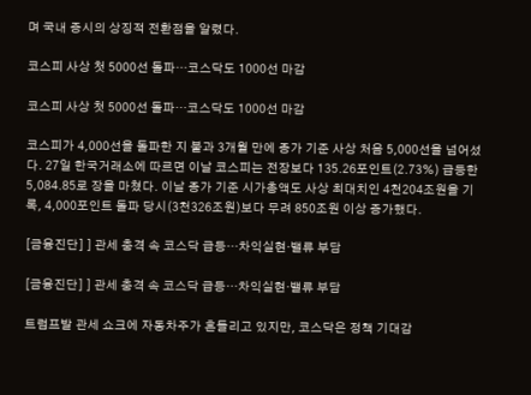며 국내 증시의 상징적 전환점을 알렸다.

코스피 사상 첫 5000선 돌파…코스닥도 1000선 마감

코스피 사상 첫 5000선 돌파…코스닥도 1000선 마감

코스피가 4,000선을 돌파한 지 불과 3개월 만에 종가 기준 사상 처음 5,000선을 넘어섰다. 27일 한국거래소에 따르면 이날 코스피는 전장보다 135.26포인트(2.73%) 급등한 5,084.85로 장을 마쳤다. 이날 종가 기준 시가총액도 사상 최대치인 4천204조원을 기록, 4,000포인트 돌파 당시(3천326조원)보다 무려 850조원 이상 증가했다.

[금융진단] ] 관세 충격 속 코스닥 급등…차익실현·밸류 부담

[금융진단] ] 관세 충격 속 코스닥 급등…차익실현·밸류 부담

트럼프발 관세 쇼크에 자동차주가 흔들리고 있지만, 코스닥은 정책 기대감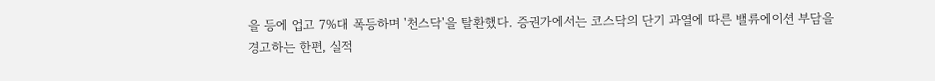을 등에 업고 7%대 폭등하며 '천스닥'을 탈환했다. 증권가에서는 코스닥의 단기 과열에 따른 밸류에이션 부담을 경고하는 한편, 실적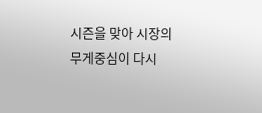시즌을 맞아 시장의 무게중심이 다시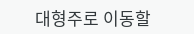대형주로 이동할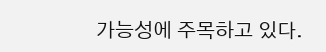가능성에 주목하고 있다.